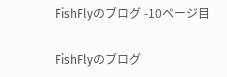FishFlyのブログ -10ページ目

FishFlyのブログ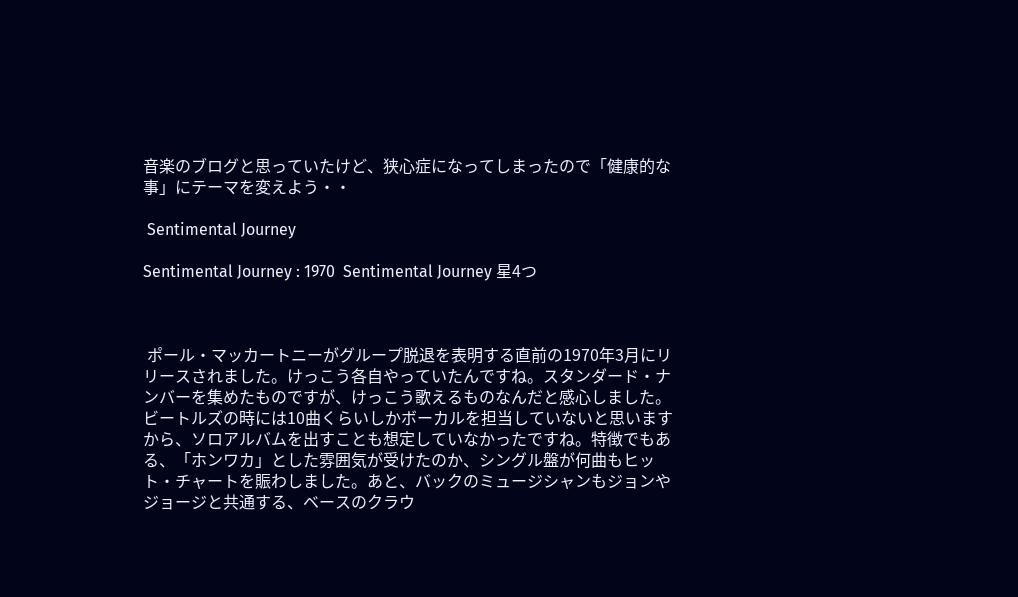音楽のブログと思っていたけど、狭心症になってしまったので「健康的な事」にテーマを変えよう・・

 Sentimental Journey

Sentimental Journey : 1970  Sentimental Journey 星4つ



 ポール・マッカートニーがグループ脱退を表明する直前の1970年3月にリリースされました。けっこう各自やっていたんですね。スタンダード・ナンバーを集めたものですが、けっこう歌えるものなんだと感心しました。ビートルズの時には10曲くらいしかボーカルを担当していないと思いますから、ソロアルバムを出すことも想定していなかったですね。特徴でもある、「ホンワカ」とした雰囲気が受けたのか、シングル盤が何曲もヒット・チャートを賑わしました。あと、バックのミュージシャンもジョンやジョージと共通する、ベースのクラウ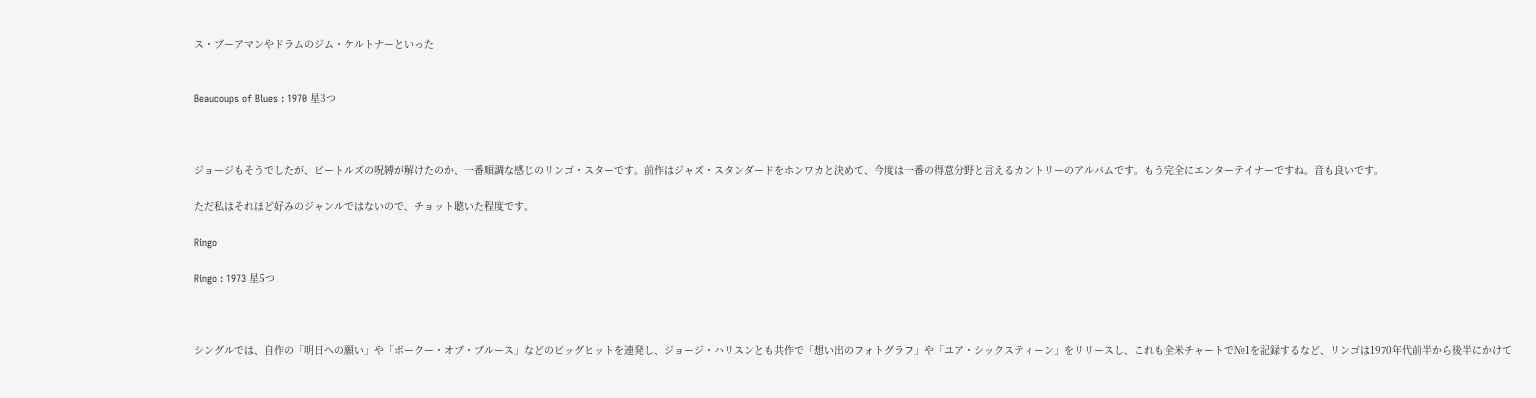ス・ブーアマンやドラムのジム・ケルトナーといった


Beaucoups of Blues : 1970 星3つ



ジョージもそうでしたが、ビートルズの呪縛が解けたのか、一番順調な感じのリンゴ・スターです。前作はジャズ・スタンダードをホンワカと決めて、今度は一番の得意分野と言えるカントリーのアルバムです。もう完全にエンターテイナーですね。音も良いです。

ただ私はそれほど好みのジャンルではないので、チョット聴いた程度です。

Ringo

Ringo : 1973 星5つ



シングルでは、自作の「明日への願い」や「ボークー・オブ・ブルース」などのビッグヒットを連発し、ジョージ・ハリスンとも共作で「想い出のフォトグラフ」や「ユア・シックスティーン」をリリースし、これも全米チャートで№1を記録するなど、リンゴは1970年代前半から後半にかけて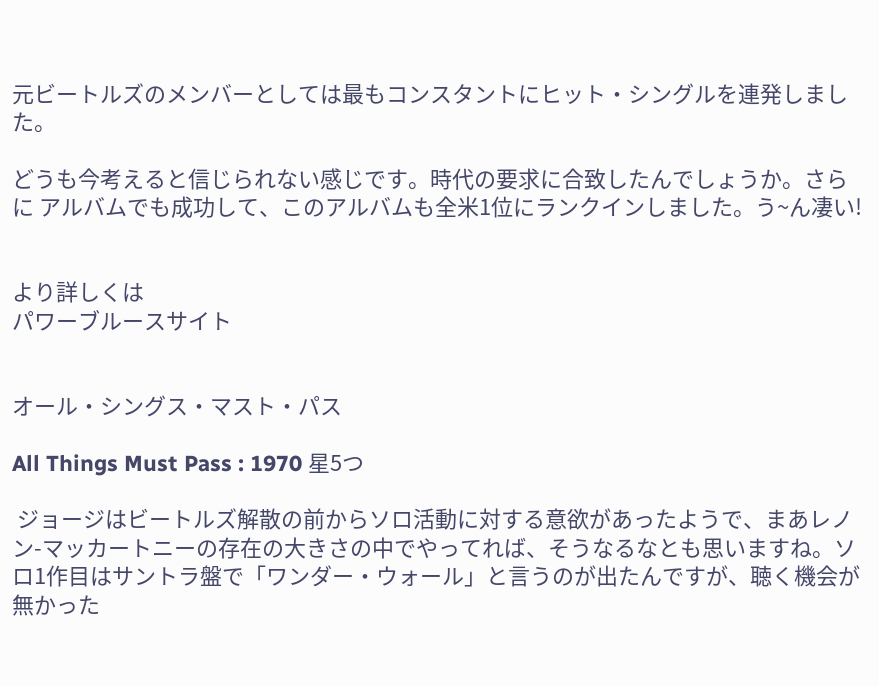元ビートルズのメンバーとしては最もコンスタントにヒット・シングルを連発しました。

どうも今考えると信じられない感じです。時代の要求に合致したんでしょうか。さらに アルバムでも成功して、このアルバムも全米1位にランクインしました。う~ん凄い!


より詳しくは
パワーブルースサイト


オール・シングス・マスト・パス

All Things Must Pass : 1970 星5つ

 ジョージはビートルズ解散の前からソロ活動に対する意欲があったようで、まあレノン-マッカートニーの存在の大きさの中でやってれば、そうなるなとも思いますね。ソロ1作目はサントラ盤で「ワンダー・ウォール」と言うのが出たんですが、聴く機会が無かった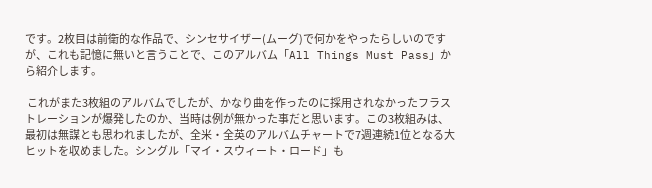です。2枚目は前衛的な作品で、シンセサイザー(ムーグ)で何かをやったらしいのですが、これも記憶に無いと言うことで、このアルバム「All Things Must Pass」から紹介します。

 これがまた3枚組のアルバムでしたが、かなり曲を作ったのに採用されなかったフラストレーションが爆発したのか、当時は例が無かった事だと思います。この3枚組みは、最初は無謀とも思われましたが、全米・全英のアルバムチャートで7週連続1位となる大ヒットを収めました。シングル「マイ・スウィート・ロード」も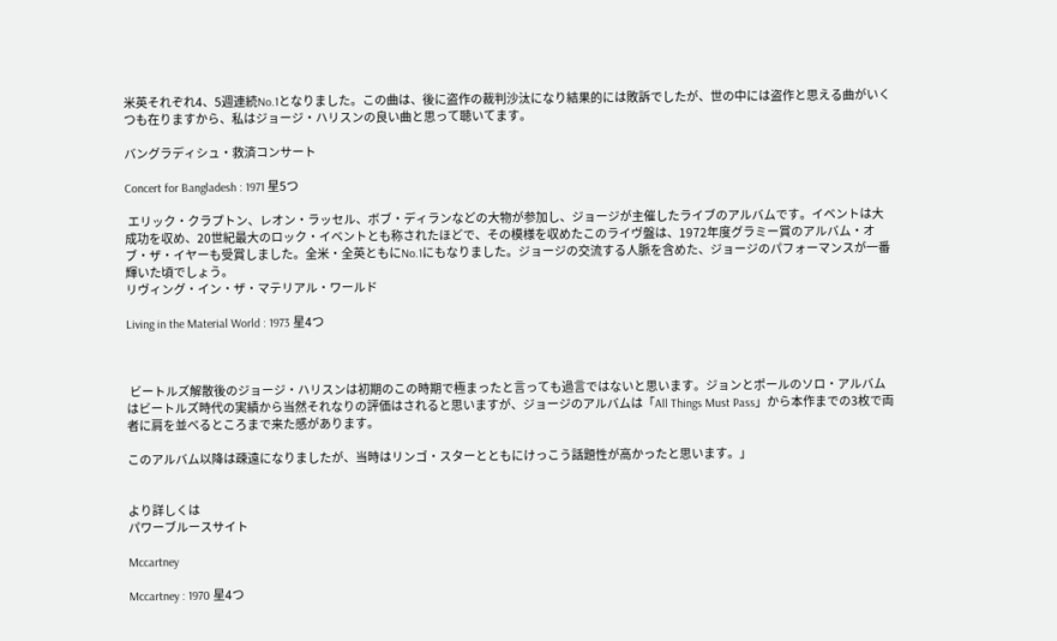米英それぞれ4、5週連続No.1となりました。この曲は、後に盗作の裁判沙汰になり結果的には敗訴でしたが、世の中には盗作と思える曲がいくつも在りますから、私はジョージ・ハリスンの良い曲と思って聴いてます。

バングラディシュ・救済コンサート

Concert for Bangladesh : 1971 星5つ

 エリック・クラプトン、レオン・ラッセル、ボブ・ディランなどの大物が参加し、ジョージが主催したライブのアルバムです。イベントは大成功を収め、20世紀最大のロック・イベントとも称されたほどで、その模様を収めたこのライヴ盤は、1972年度グラミー賞のアルバム・オブ・ザ・イヤーも受賞しました。全米・全英ともにNo.1にもなりました。ジョージの交流する人脈を含めた、ジョージのパフォーマンスが一番輝いた頃でしょう。
リヴィング・イン・ザ・マテリアル・ワールド

Living in the Material World : 1973 星4つ



 ビートルズ解散後のジョージ・ハリスンは初期のこの時期で極まったと言っても過言ではないと思います。ジョンとポールのソロ・アルバムはビートルズ時代の実績から当然それなりの評価はされると思いますが、ジョージのアルバムは「All Things Must Pass」から本作までの3枚で両者に肩を並べるところまで来た感があります。

このアルバム以降は疎遠になりましたが、当時はリンゴ・スターとともにけっこう話題性が高かったと思います。」


より詳しくは
パワーブルースサイト

Mccartney

Mccartney : 1970 星4つ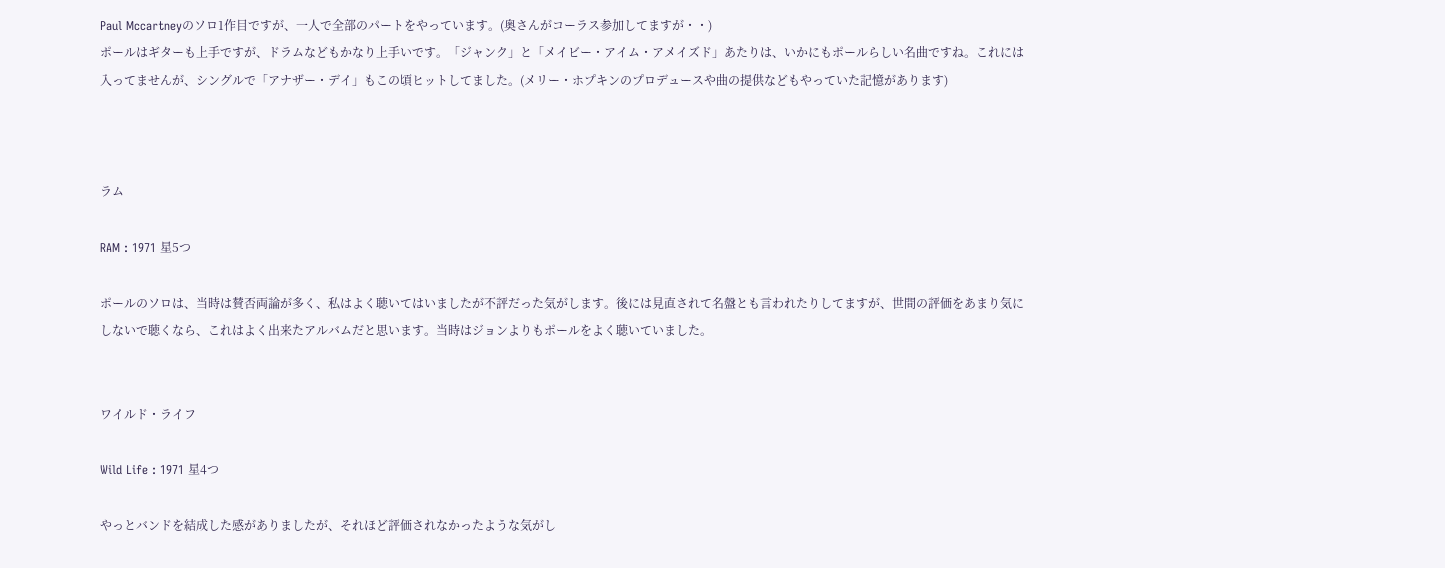Paul Mccartneyのソロ1作目ですが、一人で全部のパートをやっています。(奥さんがコーラス参加してますが・・)
ポールはギターも上手ですが、ドラムなどもかなり上手いです。「ジャンク」と「メイビー・アイム・アメイズド」あたりは、いかにもポールらしい名曲ですね。これには入ってませんが、シングルで「アナザー・デイ」もこの頃ヒットしてました。(メリー・ホプキンのプロデュースや曲の提供などもやっていた記憶があります)



ラム

RAM : 1971 星5つ

ポールのソロは、当時は賛否両論が多く、私はよく聴いてはいましたが不評だった気がします。後には見直されて名盤とも言われたりしてますが、世間の評価をあまり気にしないで聴くなら、これはよく出来たアルバムだと思います。当時はジョンよりもポールをよく聴いていました。


ワイルド・ライフ

Wild Life : 1971 星4つ

やっとバンドを結成した感がありましたが、それほど評価されなかったような気がし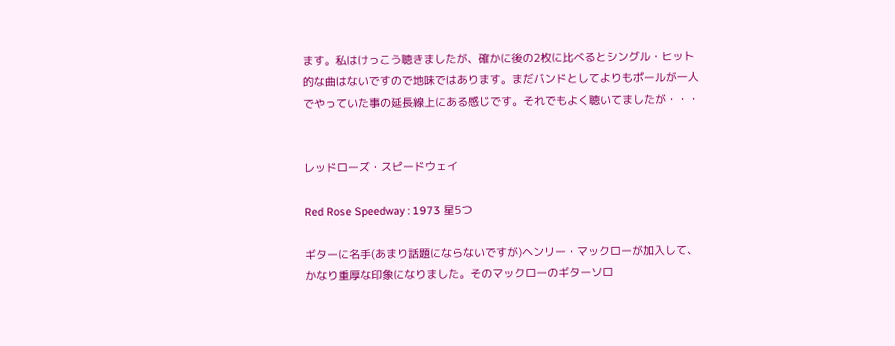ます。私はけっこう聴きましたが、確かに後の2枚に比べるとシングル・ヒット的な曲はないですので地味ではあります。まだバンドとしてよりもポールが一人でやっていた事の延長線上にある感じです。それでもよく聴いてましたが・・・


レッドローズ・スピードウェイ

Red Rose Speedway : 1973 星5つ

ギターに名手(あまり話題にならないですが)ヘンリー・マックローが加入して、かなり重厚な印象になりました。そのマックローのギターソロ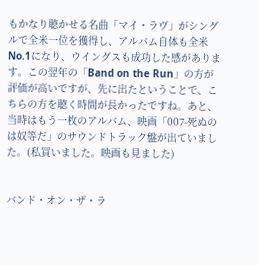もかなり聴かせる名曲「マイ・ラヴ」がシングルで全米一位を獲得し、アルバム自体も全米No.1になり、ウイングスも成功した感があります。この翌年の「Band on the Run」の方が評価が高いですが、先に出たということで、こちらの方を聴く時間が長かったですね。あと、当時はもう一枚のアルバム、映画「007-死ぬのは奴等だ」のサウンドトラック盤が出ていました。(私買いました。映画も見ました)


バンド・オン・ザ・ラ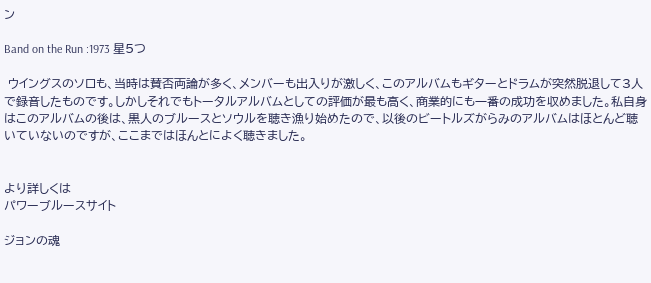ン

Band on the Run :1973 星5つ

 ウイングスのソロも、当時は賛否両論が多く、メンバーも出入りが激しく、このアルバムもギターとドラムが突然脱退して3人で録音したものです。しかしそれでもトータルアルバムとしての評価が最も高く、商業的にも一番の成功を収めました。私自身はこのアルバムの後は、黒人のブルースとソウルを聴き漁り始めたので、以後のビートルズがらみのアルバムはほとんど聴いていないのですが、ここまではほんとによく聴きました。


より詳しくは
パワーブルースサイト

ジョンの魂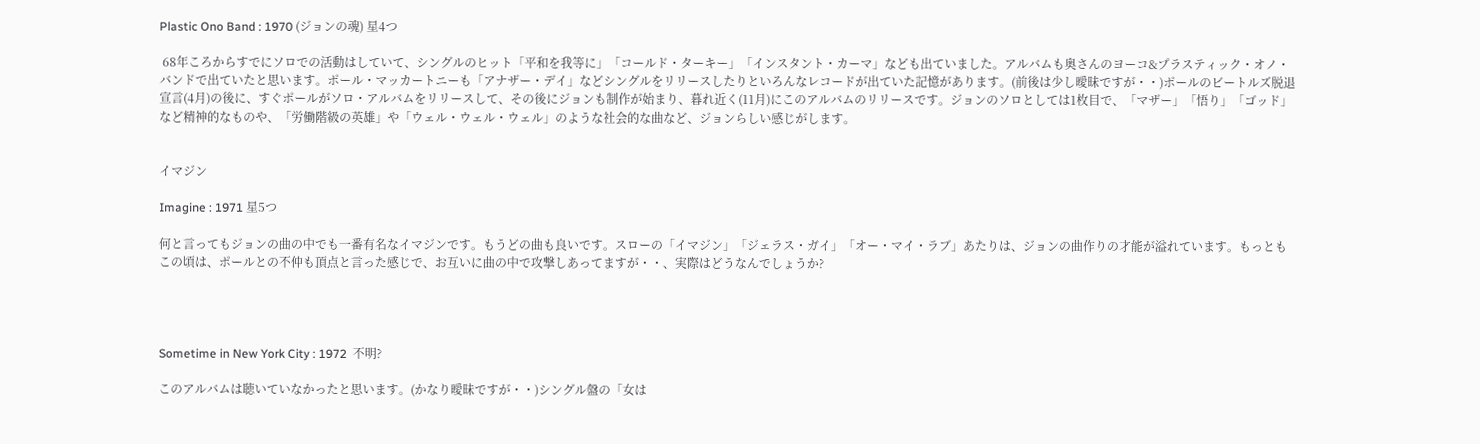Plastic Ono Band : 1970 (ジョンの魂) 星4つ

 68年ころからすでにソロでの活動はしていて、シングルのヒット「平和を我等に」「コールド・ターキー」「インスタント・カーマ」なども出ていました。アルバムも奥さんのヨーコ&プラスティック・オノ・バンドで出ていたと思います。ポール・マッカートニーも「アナザー・デイ」などシングルをリリースしたりといろんなレコードが出ていた記憶があります。(前後は少し曖昧ですが・・)ポールのビートルズ脱退宣言(4月)の後に、すぐポールがソロ・アルバムをリリースして、その後にジョンも制作が始まり、暮れ近く(11月)にこのアルバムのリリースです。ジョンのソロとしては1枚目で、「マザー」「悟り」「ゴッド」など精神的なものや、「労働階級の英雄」や「ウェル・ウェル・ウェル」のような社会的な曲など、ジョンらしい感じがします。


イマジン

Imagine : 1971 星5つ

何と言ってもジョンの曲の中でも一番有名なイマジンです。もうどの曲も良いです。スローの「イマジン」「ジェラス・ガイ」「オー・マイ・ラブ」あたりは、ジョンの曲作りの才能が溢れています。もっともこの頃は、ポールとの不仲も頂点と言った感じで、お互いに曲の中で攻撃しあってますが・・、実際はどうなんでしょうか?




Sometime in New York City : 1972  不明?

このアルバムは聴いていなかったと思います。(かなり曖昧ですが・・)シングル盤の「女は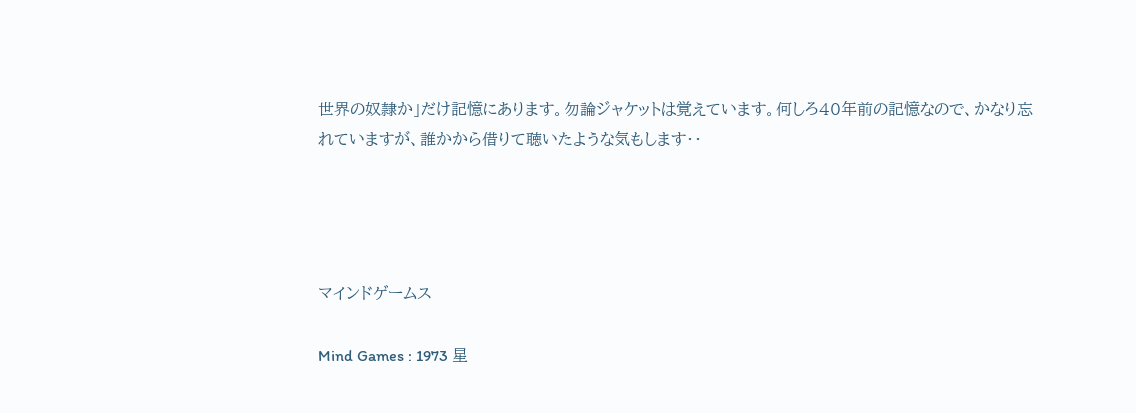世界の奴隷か」だけ記憶にあります。勿論ジャケットは覚えています。何しろ40年前の記憶なので、かなり忘れていますが、誰かから借りて聴いたような気もします・・




マインドゲームス

Mind Games : 1973 星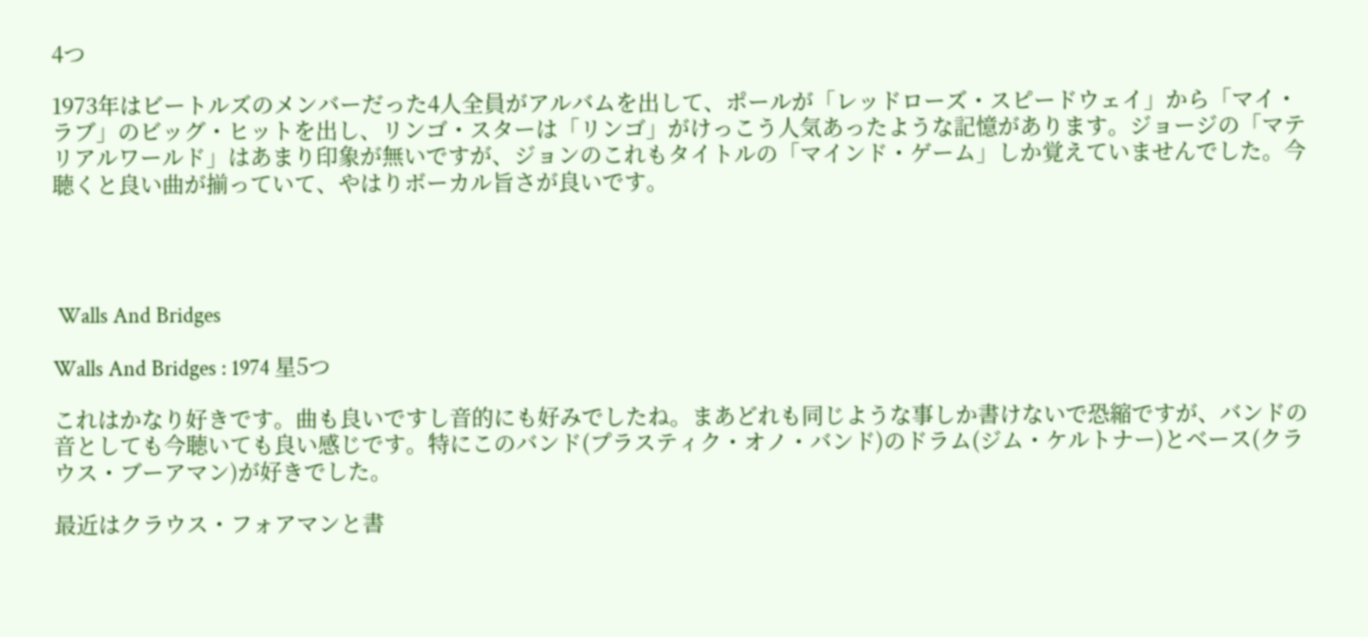4つ

1973年はビートルズのメンバーだった4人全員がアルバムを出して、ポールが「レッドローズ・スピードウェイ」から「マイ・ラブ」のビッグ・ヒットを出し、リンゴ・スターは「リンゴ」がけっこう人気あったような記憶があります。ジョージの「マテリアルワールド」はあまり印象が無いですが、ジョンのこれもタイトルの「マインド・ゲーム」しか覚えていませんでした。今聴くと良い曲が揃っていて、やはりボーカル旨さが良いです。




 Walls And Bridges

Walls And Bridges : 1974 星5つ

これはかなり好きです。曲も良いですし音的にも好みでしたね。まあどれも同じような事しか書けないで恐縮ですが、バンドの音としても今聴いても良い感じです。特にこのバンド(プラスティク・オノ・バンド)のドラム(ジム・ケルトナー)とベース(クラウス・ブーアマン)が好きでした。

最近はクラウス・フォアマンと書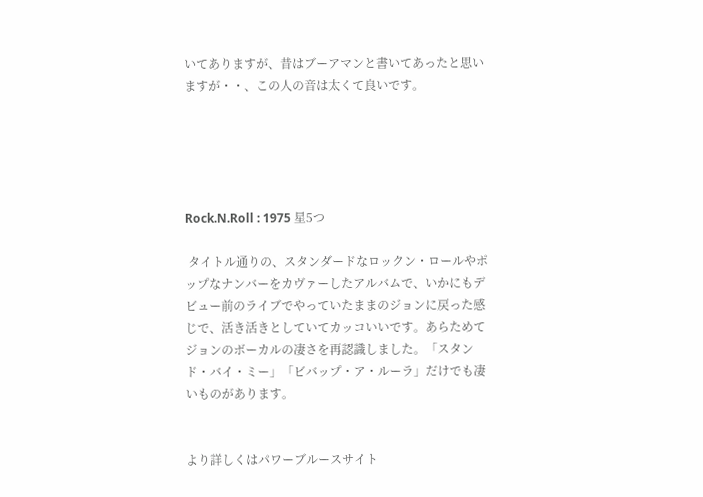いてありますが、昔はブーアマンと書いてあったと思いますが・・、この人の音は太くて良いです。





Rock.N.Roll : 1975 星5つ

 タイトル通りの、スタンダードなロックン・ロールやポップなナンバーをカヴァーしたアルバムで、いかにもデビュー前のライブでやっていたままのジョンに戻った感じで、活き活きとしていてカッコいいです。あらためてジョンのボーカルの凄さを再認識しました。「スタンド・バイ・ミー」「ビバップ・ア・ルーラ」だけでも凄いものがあります。


より詳しくはパワーブルースサイト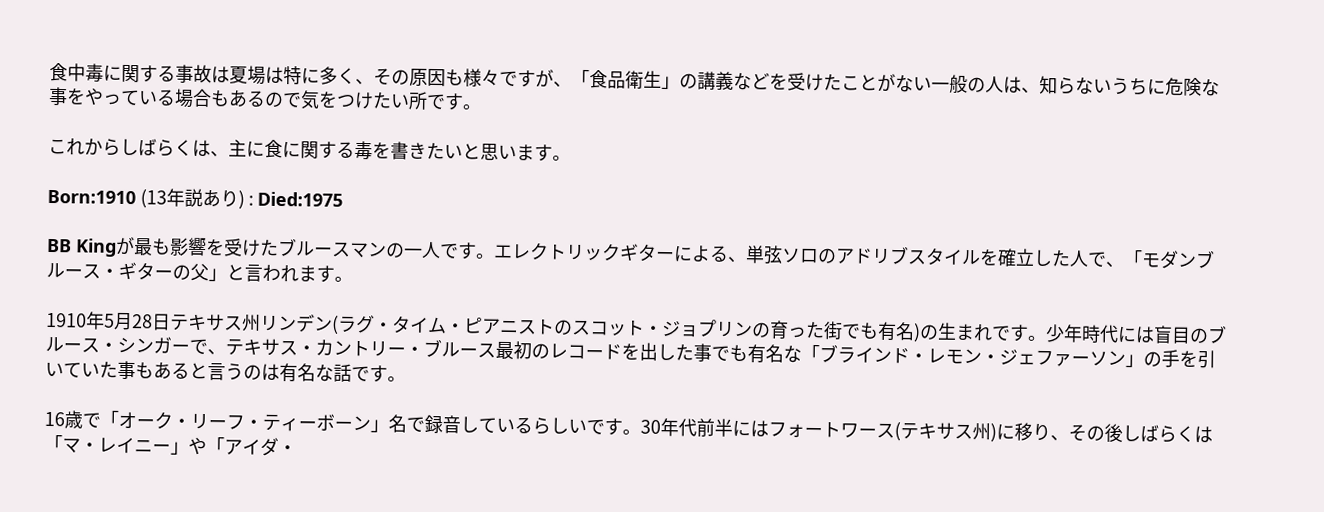食中毒に関する事故は夏場は特に多く、その原因も様々ですが、「食品衛生」の講義などを受けたことがない一般の人は、知らないうちに危険な事をやっている場合もあるので気をつけたい所です。

これからしばらくは、主に食に関する毒を書きたいと思います。

Born:1910 (13年説あり) : Died:1975

BB Kingが最も影響を受けたブルースマンの一人です。エレクトリックギターによる、単弦ソロのアドリブスタイルを確立した人で、「モダンブルース・ギターの父」と言われます。

1910年5月28日テキサス州リンデン(ラグ・タイム・ピアニストのスコット・ジョプリンの育った街でも有名)の生まれです。少年時代には盲目のブルース・シンガーで、テキサス・カントリー・ブルース最初のレコードを出した事でも有名な「ブラインド・レモン・ジェファーソン」の手を引いていた事もあると言うのは有名な話です。

16歳で「オーク・リーフ・ティーボーン」名で録音しているらしいです。30年代前半にはフォートワース(テキサス州)に移り、その後しばらくは「マ・レイニー」や「アイダ・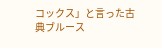コックス」と言った古典ブルース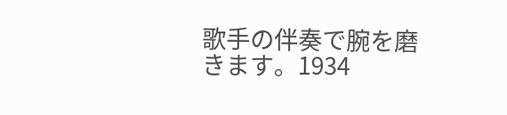歌手の伴奏で腕を磨きます。1934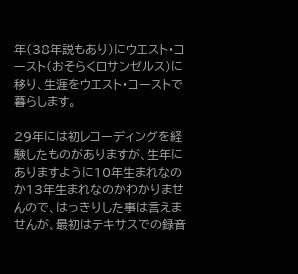年(38年説もあり)にウエスト・コースト(おそらくロサンゼルス)に移り、生涯をウエスト・コーストで暮らします。

29年には初レコーディングを経験したものがありますが、生年にありますように10年生まれなのか13年生まれなのかわかりませんので、はっきりした事は言えませんが、最初はテキサスでの録音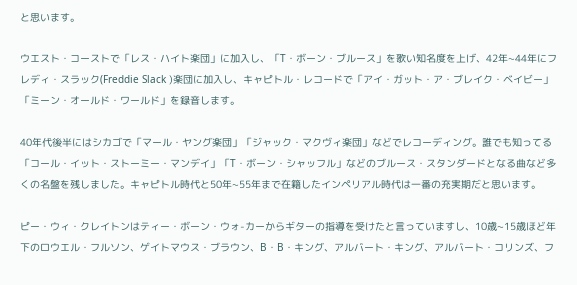と思います。

ウエスト・コーストで「レス・ハイト楽団」に加入し、「T・ボーン・ブルース」を歌い知名度を上げ、42年~44年にフレディ・スラック(Freddie Slack )楽団に加入し、キャピトル・レコードで「アイ・ガット・ア・ブレイク・ベイビー」「ミーン・オールド・ワールド」を録音します。

40年代後半にはシカゴで「マール・ヤング楽団」「ジャック・マクヴィ楽団」などでレコーディング。誰でも知ってる「コール・イット・ストーミー・マンデイ」「T・ボーン・シャッフル」などのブルース・スタンダードとなる曲など多くの名盤を残しました。キャピトル時代と50年~55年まで在籍したインペリアル時代は一番の充実期だと思います。

ピー・ウィ・クレイトンはティー・ボーン・ウォ-カーからギターの指導を受けたと言っていますし、10歳~15歳ほど年下のロウエル・フルソン、ゲイトマウス・ブラウン、B・B・キング、アルバート・キング、アルバート・コリンズ、フ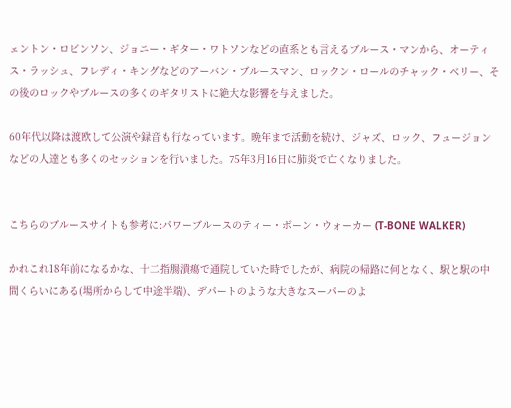ェントン・ロビンソン、ジョニー・ギター・ワトソンなどの直系とも言えるブルース・マンから、オーティス・ラッシュ、フレディ・キングなどのアーバン・ブルースマン、ロックン・ロールのチャック・ベリー、その後のロックやブルースの多くのギタリストに絶大な影響を与えました。

60年代以降は渡欧して公演や録音も行なっています。晩年まで活動を続け、ジャズ、ロック、フュージョンなどの人達とも多くのセッションを行いました。75年3月16日に肺炎で亡くなりました。


こちらのブルースサイトも参考に:パワーブルースのティー・ボーン・ウォーカー (T-BONE WALKER)

かれこれ18年前になるかな、十二指腸潰瘍で通院していた時でしたが、病院の帰路に何となく、駅と駅の中間くらいにある(場所からして中途半端)、デパートのような大きなスーパーのよ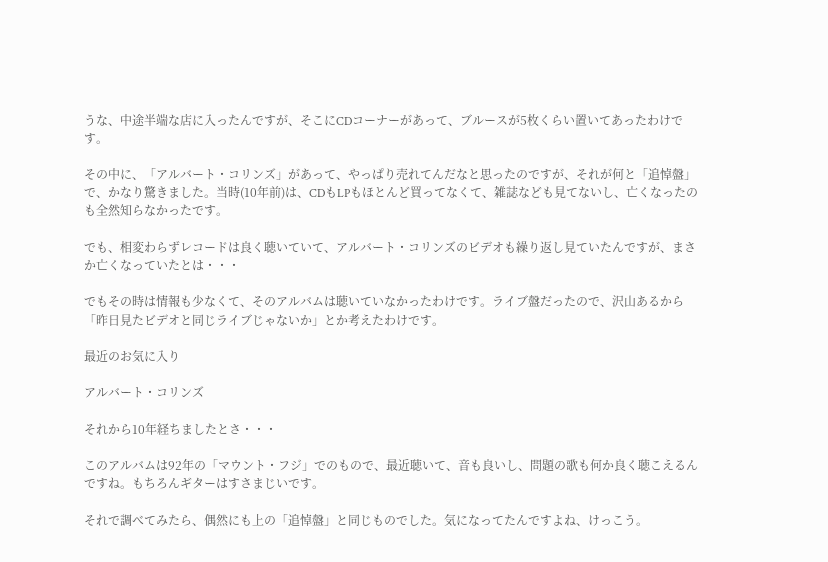うな、中途半端な店に入ったんですが、そこにCDコーナーがあって、ブルースが5枚くらい置いてあったわけです。

その中に、「アルバート・コリンズ」があって、やっぱり売れてんだなと思ったのですが、それが何と「追悼盤」で、かなり驚きました。当時(10年前)は、CDもLPもほとんど買ってなくて、雑誌なども見てないし、亡くなったのも全然知らなかったです。

でも、相変わらずレコードは良く聴いていて、アルバート・コリンズのビデオも繰り返し見ていたんですが、まさか亡くなっていたとは・・・

でもその時は情報も少なくて、そのアルバムは聴いていなかったわけです。ライブ盤だったので、沢山あるから「昨日見たビデオと同じライブじゃないか」とか考えたわけです。

最近のお気に入り

アルバート・コリンズ

それから10年経ちましたとさ・・・

このアルバムは92年の「マウント・フジ」でのもので、最近聴いて、音も良いし、問題の歌も何か良く聴こえるんですね。もちろんギターはすさまじいです。

それで調べてみたら、偶然にも上の「追悼盤」と同じものでした。気になってたんですよね、けっこう。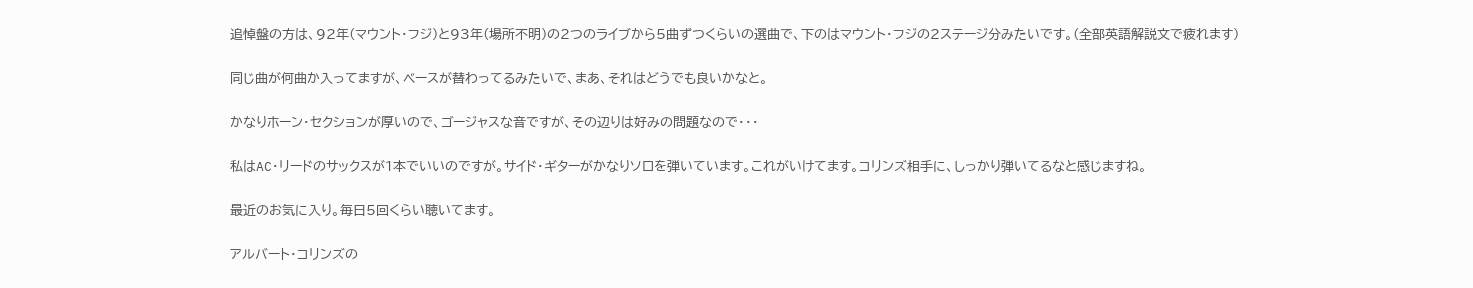追悼盤の方は、92年(マウント・フジ)と93年(場所不明)の2つのライブから5曲ずつくらいの選曲で、下のはマウント・フジの2ステージ分みたいです。(全部英語解説文で疲れます)

同じ曲が何曲か入ってますが、ベースが替わってるみたいで、まあ、それはどうでも良いかなと。

かなりホーン・セクションが厚いので、ゴージャスな音ですが、その辺りは好みの問題なので・・・

私はAC・リードのサックスが1本でいいのですが。サイド・ギターがかなりソロを弾いています。これがいけてます。コリンズ相手に、しっかり弾いてるなと感じますね。

最近のお気に入り。毎日5回くらい聴いてます。

アルバート・コリンズの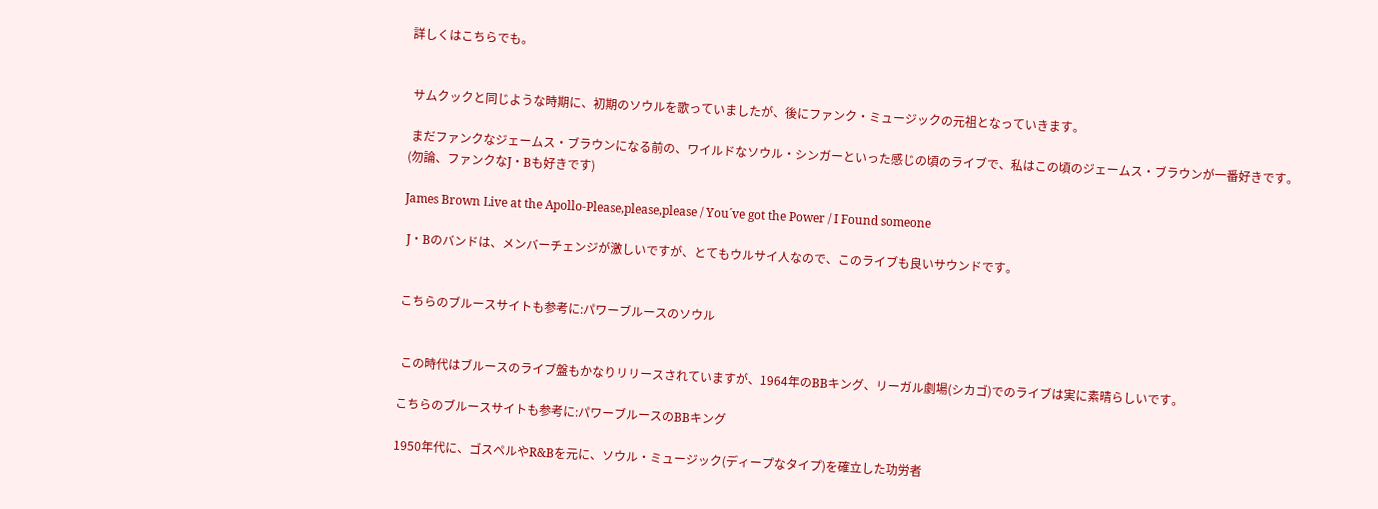詳しくはこちらでも。


 サムクックと同じような時期に、初期のソウルを歌っていましたが、後にファンク・ミュージックの元祖となっていきます。

 まだファンクなジェームス・ブラウンになる前の、ワイルドなソウル・シンガーといった感じの頃のライブで、私はこの頃のジェームス・ブラウンが一番好きです。
(勿論、ファンクなJ・Bも好きです)

James Brown Live at the Apollo-Please,please,please / You´ve got the Power / I Found someone

 J・Bのバンドは、メンバーチェンジが激しいですが、とてもウルサイ人なので、このライブも良いサウンドです。


こちらのブルースサイトも参考に:パワーブルースのソウル


 この時代はブルースのライブ盤もかなりリリースされていますが、1964年のBBキング、リーガル劇場(シカゴ)でのライブは実に素晴らしいです。

こちらのブルースサイトも参考に:パワーブルースのBBキング

1950年代に、ゴスペルやR&Bを元に、ソウル・ミュージック(ディープなタイプ)を確立した功労者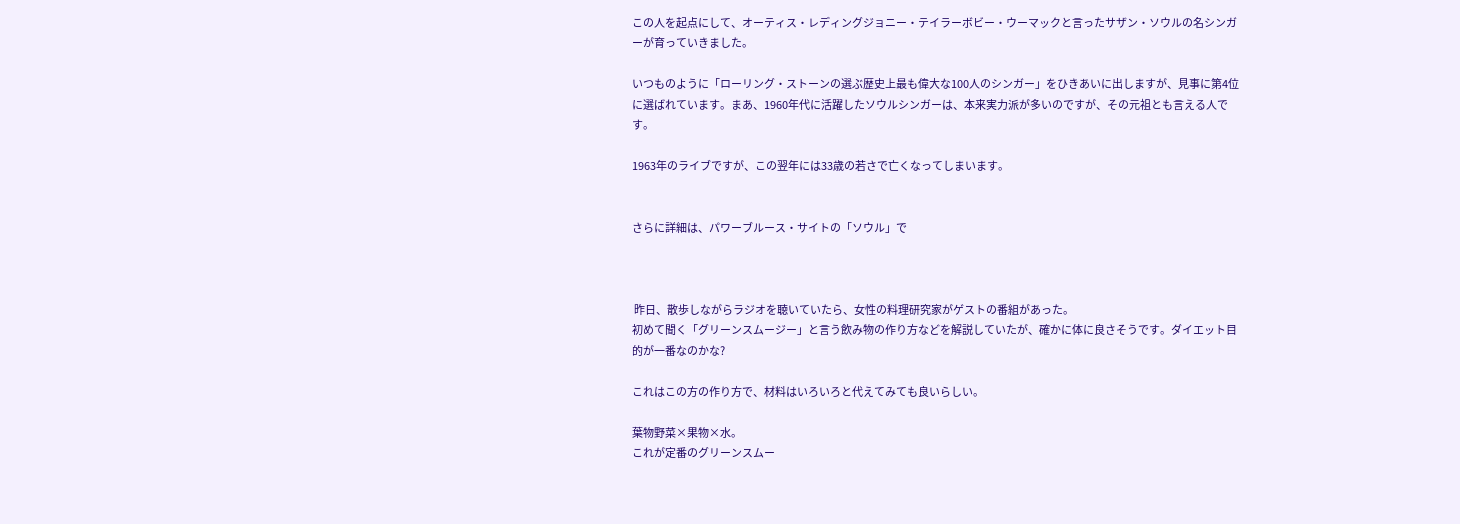この人を起点にして、オーティス・レディングジョニー・テイラーボビー・ウーマックと言ったサザン・ソウルの名シンガーが育っていきました。

いつものように「ローリング・ストーンの選ぶ歴史上最も偉大な100人のシンガー」をひきあいに出しますが、見事に第4位に選ばれています。まあ、1960年代に活躍したソウルシンガーは、本来実力派が多いのですが、その元祖とも言える人です。

1963年のライブですが、この翌年には33歳の若さで亡くなってしまいます。


さらに詳細は、パワーブルース・サイトの「ソウル」で



 昨日、散歩しながらラジオを聴いていたら、女性の料理研究家がゲストの番組があった。
初めて聞く「グリーンスムージー」と言う飲み物の作り方などを解説していたが、確かに体に良さそうです。ダイエット目的が一番なのかな?

これはこの方の作り方で、材料はいろいろと代えてみても良いらしい。

葉物野菜×果物×水。
これが定番のグリーンスムー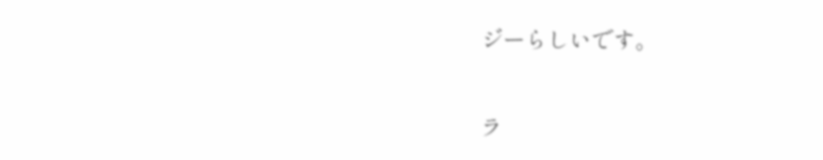ジーらしいです。

ラ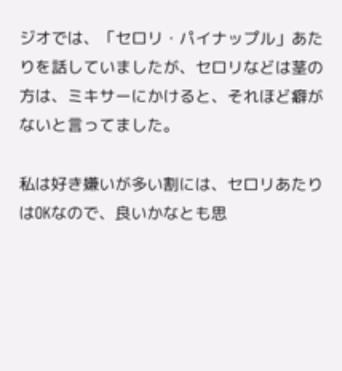ジオでは、「セロリ・パイナップル」あたりを話していましたが、セロリなどは茎の方は、ミキサーにかけると、それほど癖がないと言ってました。

私は好き嫌いが多い割には、セロリあたりはOKなので、良いかなとも思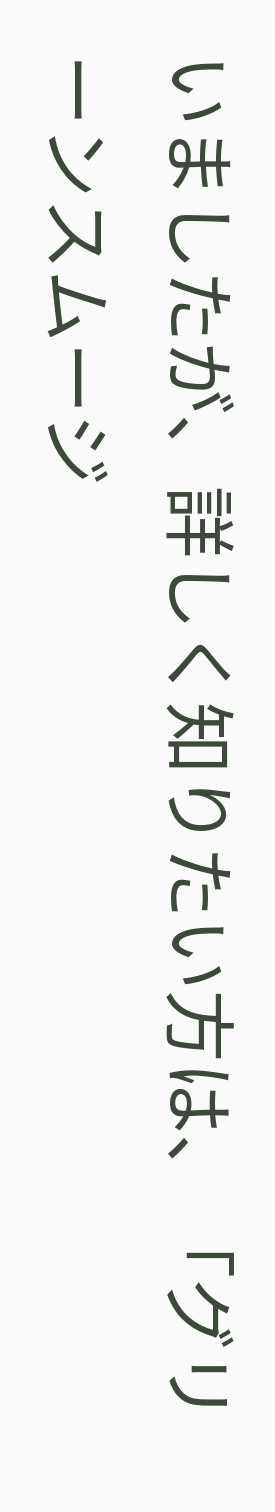いましたが、詳しく知りたい方は、「グリーンスムージ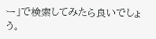ー」で検索してみたら良いでしょう。